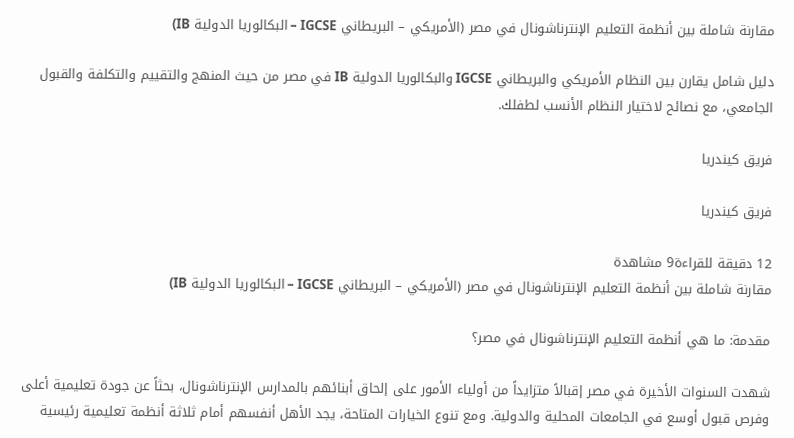مقارنة شاملة بين أنظمة التعليم الإنترناشونال في مصر (الأمريكي – البريطاني IGCSE – البكالوريا الدولية IB)

دليل شامل يقارن بين النظام الأمريكي والبريطاني IGCSE والبكالوريا الدولية IB في مصر من حيث المنهج والتقييم والتكلفة والقبول الجامعي، مع نصائح لاختيار النظام الأنسب لطفلك.

فريق كيندريا

فريق كيندريا

12 دقيقة للقراءة9 مشاهدة
مقارنة شاملة بين أنظمة التعليم الإنترناشونال في مصر (الأمريكي – البريطاني IGCSE – البكالوريا الدولية IB)

مقدمة: ما هي أنظمة التعليم الإنترناشونال في مصر؟

شهدت السنوات الأخيرة في مصر إقبالاً متزايداً من أولياء الأمور على إلحاق أبنائهم بالمدارس الإنترناشونال، بحثاً عن جودة تعليمية أعلى وفرص قبول أوسع في الجامعات المحلية والدولية. ومع تنوع الخيارات المتاحة، يجد الأهل أنفسهم أمام ثلاثة أنظمة تعليمية رئيسية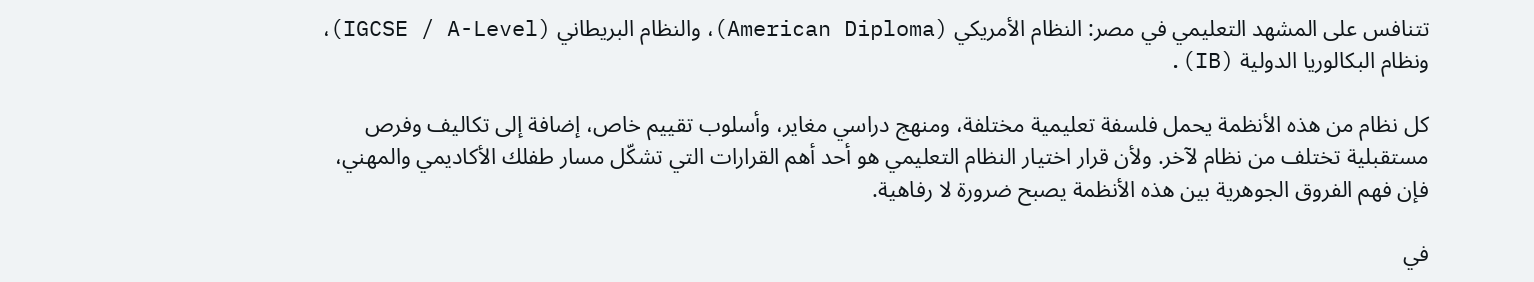تتنافس على المشهد التعليمي في مصر: النظام الأمريكي (American Diploma)، والنظام البريطاني (IGCSE / A-Level)، ونظام البكالوريا الدولية (IB).

كل نظام من هذه الأنظمة يحمل فلسفة تعليمية مختلفة، ومنهج دراسي مغاير، وأسلوب تقييم خاص، إضافة إلى تكاليف وفرص مستقبلية تختلف من نظام لآخر. ولأن قرار اختيار النظام التعليمي هو أحد أهم القرارات التي تشكّل مسار طفلك الأكاديمي والمهني، فإن فهم الفروق الجوهرية بين هذه الأنظمة يصبح ضرورة لا رفاهية.

في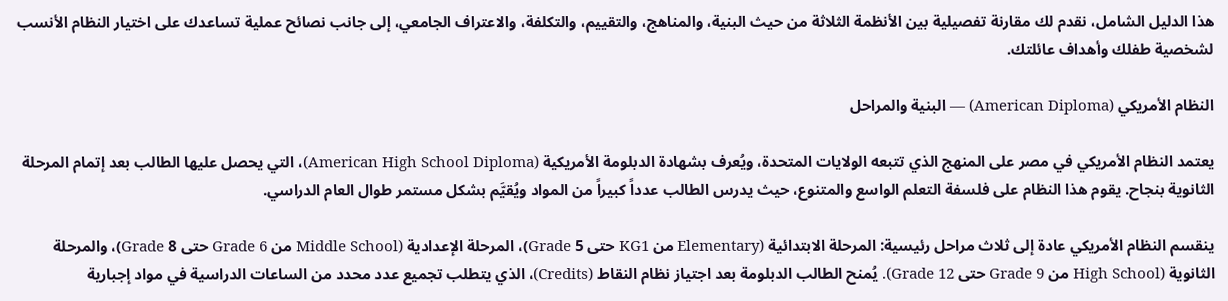هذا الدليل الشامل، نقدم لك مقارنة تفصيلية بين الأنظمة الثلاثة من حيث البنية، والمناهج، والتقييم، والتكلفة، والاعتراف الجامعي، إلى جانب نصائح عملية تساعدك على اختيار النظام الأنسب لشخصية طفلك وأهداف عائلتك.

النظام الأمريكي (American Diploma) — البنية والمراحل

يعتمد النظام الأمريكي في مصر على المنهج الذي تتبعه الولايات المتحدة، ويُعرف بشهادة الدبلومة الأمريكية (American High School Diploma)، التي يحصل عليها الطالب بعد إتمام المرحلة الثانوية بنجاح. يقوم هذا النظام على فلسفة التعلم الواسع والمتنوع، حيث يدرس الطالب عدداً كبيراً من المواد ويُقيَّم بشكل مستمر طوال العام الدراسي.

ينقسم النظام الأمريكي عادة إلى ثلاث مراحل رئيسية: المرحلة الابتدائية (Elementary من KG1 حتى Grade 5)، المرحلة الإعدادية (Middle School من Grade 6 حتى Grade 8)، والمرحلة الثانوية (High School من Grade 9 حتى Grade 12). يُمنح الطالب الدبلومة بعد اجتياز نظام النقاط (Credits)، الذي يتطلب تجميع عدد محدد من الساعات الدراسية في مواد إجبارية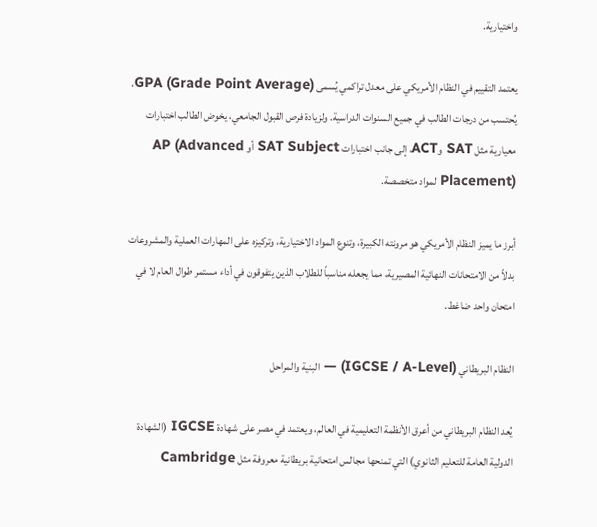واختيارية.

يعتمد التقييم في النظام الأمريكي على معدل تراكمي يُسمى GPA (Grade Point Average)، يُحتسب من درجات الطالب في جميع السنوات الدراسية. ولزيادة فرص القبول الجامعي، يخوض الطالب اختبارات معيارية مثل SAT وACT، إلى جانب اختبارات SAT Subject أو AP (Advanced Placement) لمواد متخصصة.

أبرز ما يميز النظام الأمريكي هو مرونته الكبيرة، وتنوع المواد الاختيارية، وتركيزه على المهارات العملية والمشروعات بدلاً من الامتحانات النهائية المصيرية، مما يجعله مناسباً للطلاب الذين يتفوقون في أداء مستمر طوال العام لا في امتحان واحد ضاغط.

النظام البريطاني (IGCSE / A-Level) — البنية والمراحل

يُعد النظام البريطاني من أعرق الأنظمة التعليمية في العالم، ويعتمد في مصر على شهادة IGCSE (الشهادة الدولية العامة للتعليم الثانوي) التي تمنحها مجالس امتحانية بريطانية معروفة مثل Cambridge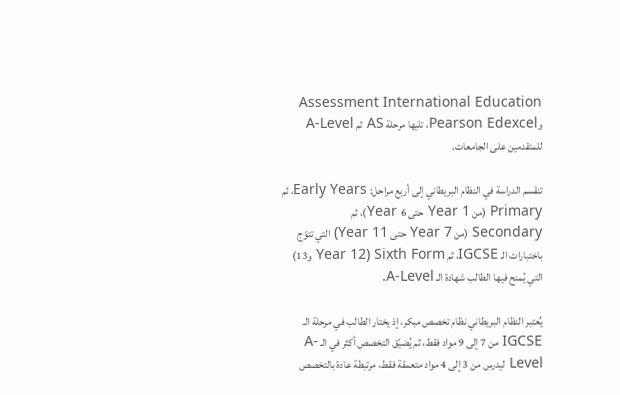Assessment International Education وPearson Edexcel، تليها مرحلة AS ثم A-Level للمتقدمين على الجامعات.

تنقسم الدراسة في النظام البريطاني إلى أربع مراحل: Early Years، ثم Primary (من Year 1 حتى Year 6)، ثم Secondary (من Year 7 حتى Year 11) التي تتوّج باختبارات الـ IGCSE، ثم Sixth Form (Year 12 و13) التي يُمنح فيها الطالب شهادة الـ A-Level.

يُعتبر النظام البريطاني نظام تخصص مبكر، إذ يختار الطالب في مرحلة الـ IGCSE من 7 إلى 9 مواد فقط، ثم يُضيّق التخصص أكثر في الـ A-Level ليدرس من 3 إلى 4 مواد متعمقة فقط، مرتبطة عادة بالتخصص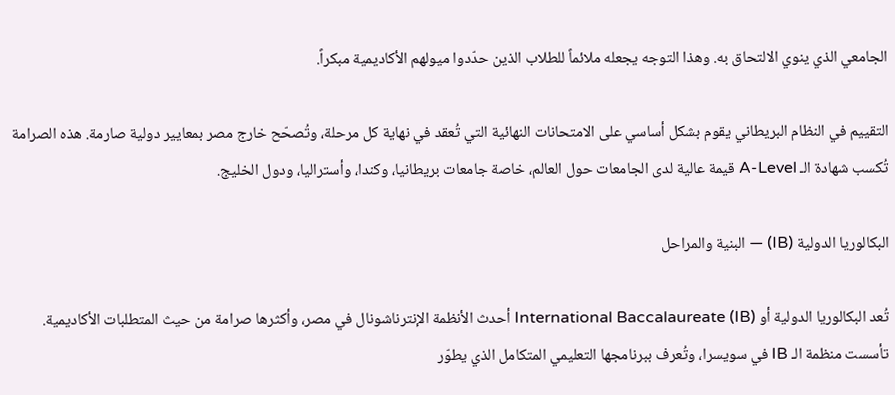الجامعي الذي ينوي الالتحاق به. وهذا التوجه يجعله ملائماً للطلاب الذين حدّدوا ميولهم الأكاديمية مبكراً.

التقييم في النظام البريطاني يقوم بشكل أساسي على الامتحانات النهائية التي تُعقد في نهاية كل مرحلة، وتُصحّح خارج مصر بمعايير دولية صارمة. هذه الصرامة تُكسب شهادة الـ A-Level قيمة عالية لدى الجامعات حول العالم، خاصة جامعات بريطانيا، وكندا، وأستراليا، ودول الخليج.

البكالوريا الدولية (IB) — البنية والمراحل

تُعد البكالوريا الدولية أو International Baccalaureate (IB) أحدث الأنظمة الإنترناشونال في مصر، وأكثرها صرامة من حيث المتطلبات الأكاديمية. تأسست منظمة الـ IB في سويسرا، وتُعرف ببرنامجها التعليمي المتكامل الذي يطوّر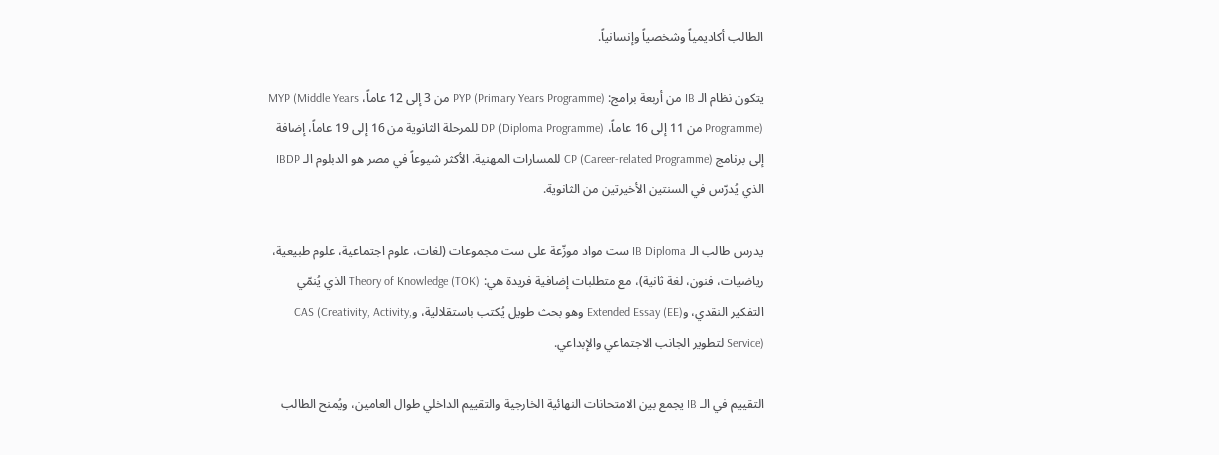الطالب أكاديمياً وشخصياً وإنسانياً.

يتكون نظام الـ IB من أربعة برامج: PYP (Primary Years Programme) من 3 إلى 12 عاماً، MYP (Middle Years Programme) من 11 إلى 16 عاماً، DP (Diploma Programme) للمرحلة الثانوية من 16 إلى 19 عاماً، إضافة إلى برنامج CP (Career-related Programme) للمسارات المهنية. الأكثر شيوعاً في مصر هو الدبلوم الـ IBDP الذي يُدرّس في السنتين الأخيرتين من الثانوية.

يدرس طالب الـ IB Diploma ست مواد موزّعة على ست مجموعات (لغات، علوم اجتماعية، علوم طبيعية، رياضيات، فنون، لغة ثانية)، مع متطلبات إضافية فريدة هي: Theory of Knowledge (TOK) الذي يُنمّي التفكير النقدي، وExtended Essay (EE) وهو بحث طويل يُكتب باستقلالية، وCAS (Creativity, Activity, Service) لتطوير الجانب الاجتماعي والإبداعي.

التقييم في الـ IB يجمع بين الامتحانات النهائية الخارجية والتقييم الداخلي طوال العامين، ويُمنح الطالب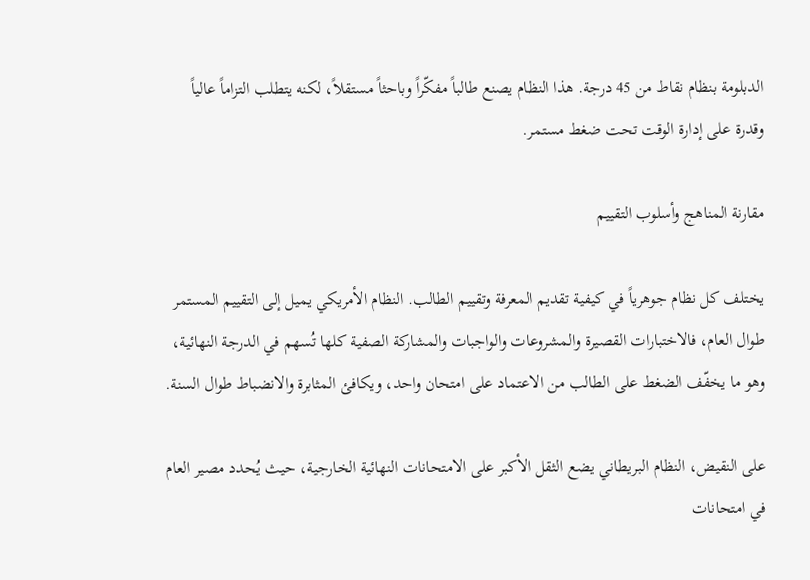الدبلومة بنظام نقاط من 45 درجة. هذا النظام يصنع طالباً مفكّراً وباحثاً مستقلاً، لكنه يتطلب التزاماً عالياً وقدرة على إدارة الوقت تحت ضغط مستمر.

مقارنة المناهج وأسلوب التقييم

يختلف كل نظام جوهرياً في كيفية تقديم المعرفة وتقييم الطالب. النظام الأمريكي يميل إلى التقييم المستمر طوال العام، فالاختبارات القصيرة والمشروعات والواجبات والمشاركة الصفية كلها تُسهم في الدرجة النهائية، وهو ما يخفّف الضغط على الطالب من الاعتماد على امتحان واحد، ويكافئ المثابرة والانضباط طوال السنة.

على النقيض، النظام البريطاني يضع الثقل الأكبر على الامتحانات النهائية الخارجية، حيث يُحدد مصير العام في امتحانات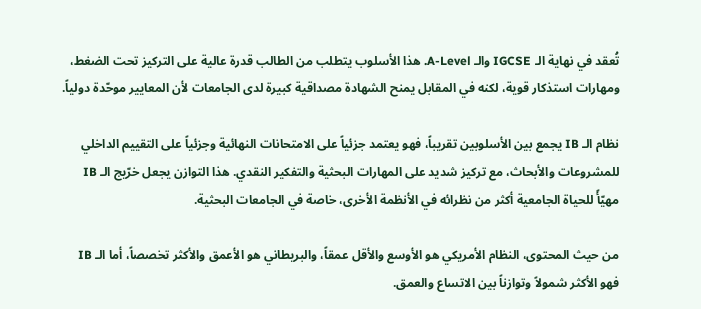تُعقد في نهاية الـ IGCSE والـ A-Level. هذا الأسلوب يتطلب من الطالب قدرة عالية على التركيز تحت الضغط، ومهارات استذكار قوية، لكنه في المقابل يمنح الشهادة مصداقية كبيرة لدى الجامعات لأن المعايير موحّدة دولياً.

نظام الـ IB يجمع بين الأسلوبين تقريباً، فهو يعتمد جزئياً على الامتحانات النهائية وجزئياً على التقييم الداخلي للمشروعات والأبحاث، مع تركيز شديد على المهارات البحثية والتفكير النقدي. هذا التوازن يجعل خرّيج الـ IB مهيّأً للحياة الجامعية أكثر من نظرائه في الأنظمة الأخرى، خاصة في الجامعات البحثية.

من حيث المحتوى، النظام الأمريكي هو الأوسع والأقل عمقاً، والبريطاني هو الأعمق والأكثر تخصصاً، أما الـ IB فهو الأكثر شمولاً وتوازناً بين الاتساع والعمق.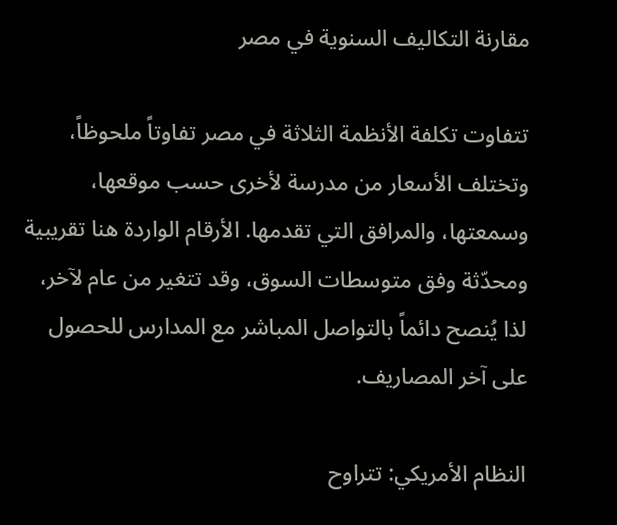مقارنة التكاليف السنوية في مصر

تتفاوت تكلفة الأنظمة الثلاثة في مصر تفاوتاً ملحوظاً، وتختلف الأسعار من مدرسة لأخرى حسب موقعها، وسمعتها، والمرافق التي تقدمها. الأرقام الواردة هنا تقريبية ومحدّثة وفق متوسطات السوق، وقد تتغير من عام لآخر، لذا يُنصح دائماً بالتواصل المباشر مع المدارس للحصول على آخر المصاريف.

النظام الأمريكي: تتراوح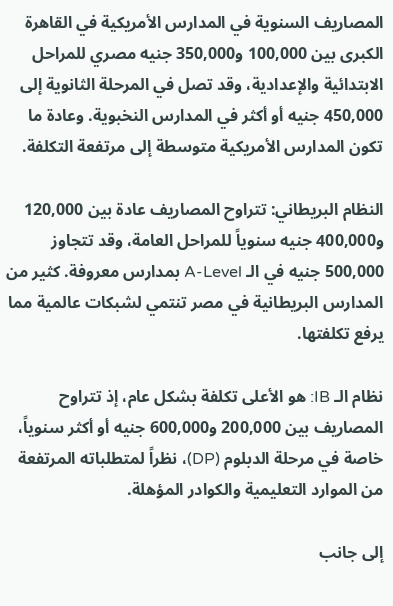المصاريف السنوية في المدارس الأمريكية في القاهرة الكبرى بين 100,000 و350,000 جنيه مصري للمراحل الابتدائية والإعدادية، وقد تصل في المرحلة الثانوية إلى 450,000 جنيه أو أكثر في المدارس النخبوية. وعادة ما تكون المدارس الأمريكية متوسطة إلى مرتفعة التكلفة.

النظام البريطاني: تتراوح المصاريف عادة بين 120,000 و400,000 جنيه سنوياً للمراحل العامة، وقد تتجاوز 500,000 جنيه في الـ A-Level بمدارس معروفة. كثير من المدارس البريطانية في مصر تنتمي لشبكات عالمية مما يرفع تكلفتها.

نظام الـ IB: هو الأعلى تكلفة بشكل عام، إذ تتراوح المصاريف بين 200,000 و600,000 جنيه أو أكثر سنوياً، خاصة في مرحلة الدبلوم (DP)، نظراً لمتطلباته المرتفعة من الموارد التعليمية والكوادر المؤهلة.

إلى جانب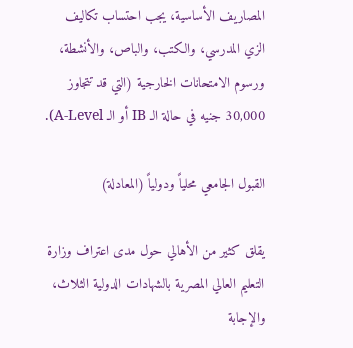المصاريف الأساسية، يجب احتساب تكاليف الزي المدرسي، والكتب، والباص، والأنشطة، ورسوم الامتحانات الخارجية (التي قد تتجاوز 30,000 جنيه في حالة الـ IB أو الـ A-Level).

القبول الجامعي محلياً ودولياً (المعادلة)

يقلق كثير من الأهالي حول مدى اعتراف وزارة التعليم العالي المصرية بالشهادات الدولية الثلاث، والإجابة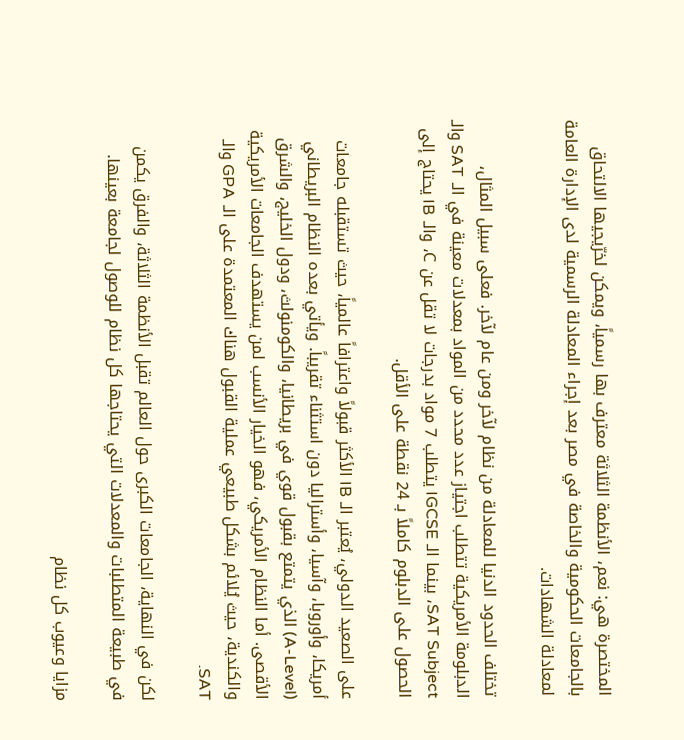المختصرة هي: نعم، الأنظمة الثلاثة معترف بها رسمياً، ويمكن لخرّيجيها الالتحاق بالجامعات الحكومية والخاصة في مصر بعد إجراء المعادلة الرسمية لدى الإدارة العامة لمعادلة الشهادات.

تختلف الحدود الدنيا للمعادلة من نظام لآخر ومن عام لآخر. فعلى سبيل المثال، الدبلومة الأمريكية تتطلب اجتياز عدد محدد من المواد بمعدلات معينة في الـ SAT والـ SAT Subject، بينما الـ IGCSE يتطلب 7 مواد بدرجات لا تقل عن C، والـ IB يحتاج إلى الحصول على الدبلوم كاملاً بـ 24 نقطة على الأقل.

على الصعيد الدولي، يُعتبر الـ IB الأكثر قبولاً واعترافاً عالمياً، حيث تستقبله جامعات أمريكا، وأوروبا، وآسيا، وأستراليا دون استثناء تقريباً. ويأتي بعده النظام البريطاني (A-Level) الذي يتمتع بقبول قوي في بريطانيا، والكومنولث، ودول الخليج، والشرق الأقصى. أما النظام الأمريكي، فهو الخيار الأنسب لمن يستهدف الجامعات الأمريكية والكندية، حيث يُلائم بشكل طبيعي عملية القبول هناك المعتمدة على الـ GPA والـ SAT.

لكن في النهاية، الجامعات الكبرى حول العالم تقبل الأنظمة الثلاثة، والفرق يكمن في طبيعة المتطلبات والمعدلات التي يحتاجها كل نظام للوصول لجامعة بعينها.

مزايا وعيوب كل نظام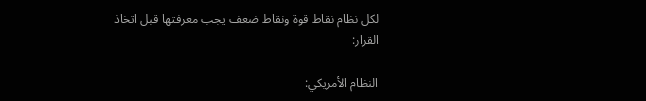لكل نظام نقاط قوة ونقاط ضعف يجب معرفتها قبل اتخاذ القرار:

النظام الأمريكي: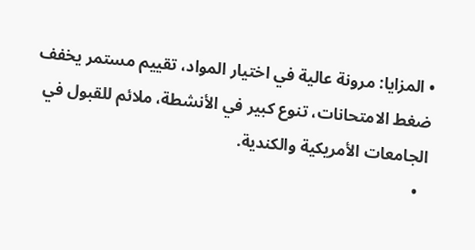• المزايا: مرونة عالية في اختيار المواد، تقييم مستمر يخفف ضغط الامتحانات، تنوع كبير في الأنشطة، ملائم للقبول في الجامعات الأمريكية والكندية.
  •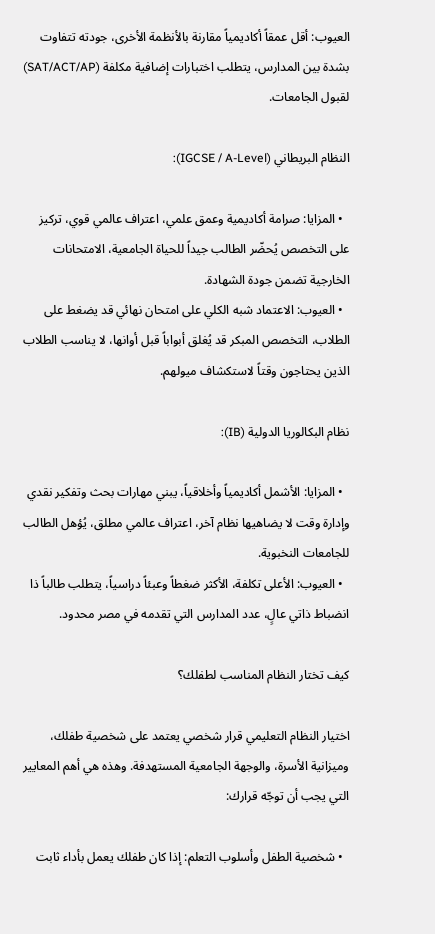العيوب: أقل عمقاً أكاديمياً مقارنة بالأنظمة الأخرى، جودته تتفاوت بشدة بين المدارس، يتطلب اختبارات إضافية مكلفة (SAT/ACT/AP) لقبول الجامعات.

النظام البريطاني (IGCSE / A-Level):

  • المزايا: صرامة أكاديمية وعمق علمي، اعتراف عالمي قوي، تركيز على التخصص يُحضّر الطالب جيداً للحياة الجامعية، الامتحانات الخارجية تضمن جودة الشهادة.
  • العيوب: الاعتماد شبه الكلي على امتحان نهائي قد يضغط على الطلاب، التخصص المبكر قد يُغلق أبواباً قبل أوانها، لا يناسب الطلاب الذين يحتاجون وقتاً لاستكشاف ميولهم.

نظام البكالوريا الدولية (IB):

  • المزايا: الأشمل أكاديمياً وأخلاقياً، يبني مهارات بحث وتفكير نقدي وإدارة وقت لا يضاهيها نظام آخر، اعتراف عالمي مطلق، يُؤهل الطالب للجامعات النخبوية.
  • العيوب: الأعلى تكلفة، الأكثر ضغطاً وعبئاً دراسياً، يتطلب طالباً ذا انضباط ذاتي عالٍ، عدد المدارس التي تقدمه في مصر محدود.

كيف تختار النظام المناسب لطفلك؟

اختيار النظام التعليمي قرار شخصي يعتمد على شخصية طفلك، وميزانية الأسرة، والوجهة الجامعية المستهدفة. وهذه هي أهم المعايير التي يجب أن توجّه قرارك:

  • شخصية الطفل وأسلوب التعلم: إذا كان طفلك يعمل بأداء ثابت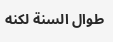طوال السنة لكنه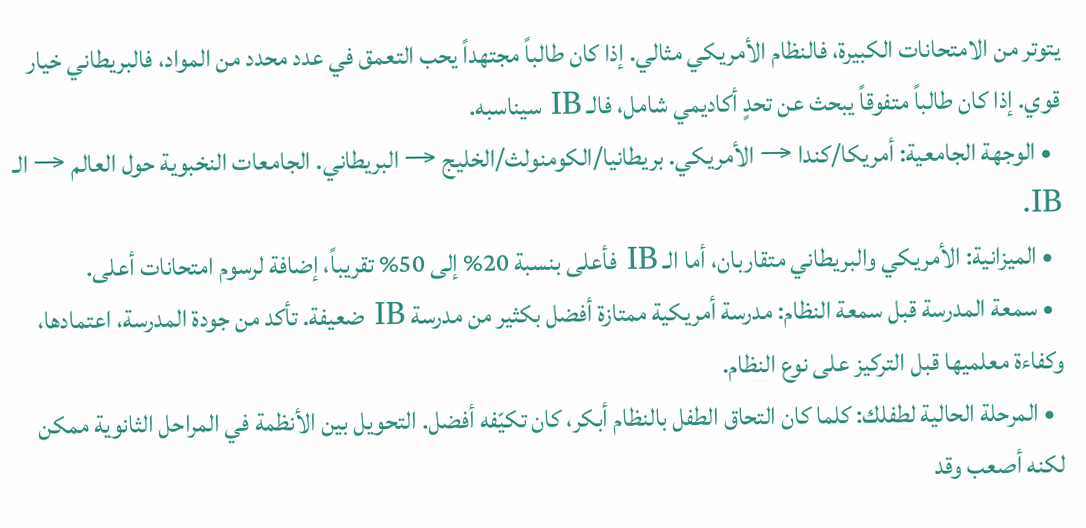يتوتر من الامتحانات الكبيرة، فالنظام الأمريكي مثالي. إذا كان طالباً مجتهداً يحب التعمق في عدد محدد من المواد، فالبريطاني خيار قوي. إذا كان طالباً متفوقاً يبحث عن تحدٍ أكاديمي شامل، فالـ IB سيناسبه.
  • الوجهة الجامعية: أمريكا/كندا → الأمريكي. بريطانيا/الكومنولث/الخليج → البريطاني. الجامعات النخبوية حول العالم → الـ IB.
  • الميزانية: الأمريكي والبريطاني متقاربان، أما الـ IB فأعلى بنسبة 20% إلى 50% تقريباً، إضافة لرسوم امتحانات أعلى.
  • سمعة المدرسة قبل سمعة النظام: مدرسة أمريكية ممتازة أفضل بكثير من مدرسة IB ضعيفة. تأكد من جودة المدرسة، اعتمادها، وكفاءة معلميها قبل التركيز على نوع النظام.
  • المرحلة الحالية لطفلك: كلما كان التحاق الطفل بالنظام أبكر، كان تكيّفه أفضل. التحويل بين الأنظمة في المراحل الثانوية ممكن لكنه أصعب وقد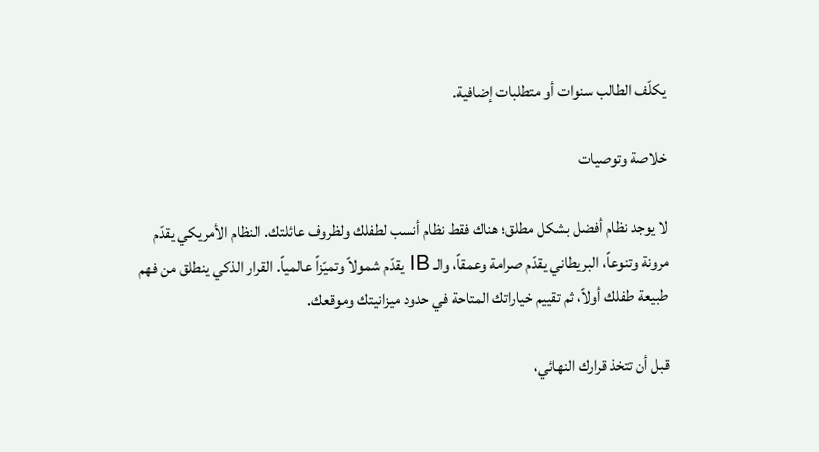يكلّف الطالب سنوات أو متطلبات إضافية.

خلاصة وتوصيات

لا يوجد نظام أفضل بشكل مطلق؛ هناك فقط نظام أنسب لطفلك ولظروف عائلتك. النظام الأمريكي يقدّم مرونة وتنوعاً، البريطاني يقدّم صرامة وعمقاً، والـ IB يقدّم شمولاً وتميّزاً عالمياً. القرار الذكي ينطلق من فهم طبيعة طفلك أولاً، ثم تقييم خياراتك المتاحة في حدود ميزانيتك وموقعك.

قبل أن تتخذ قرارك النهائي،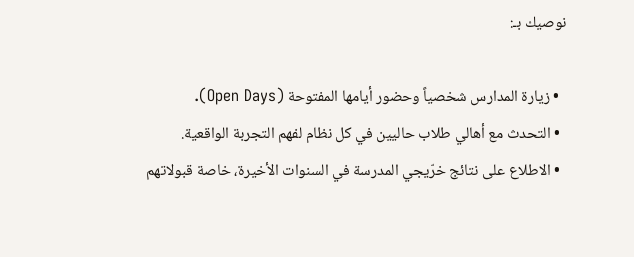نوصيك بـ:

  • زيارة المدارس شخصياً وحضور أيامها المفتوحة (Open Days).
  • التحدث مع أهالي طلاب حاليين في كل نظام لفهم التجربة الواقعية.
  • الاطلاع على نتائج خرّيجي المدرسة في السنوات الأخيرة، خاصة قبولاتهم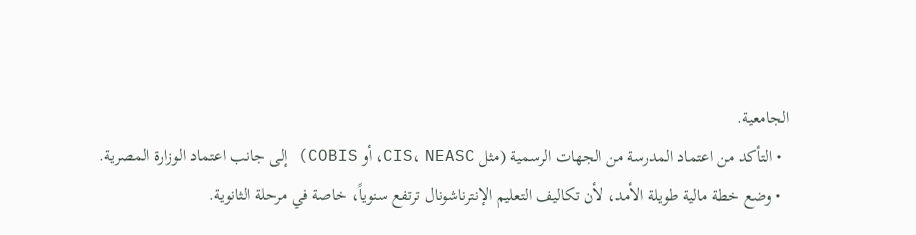الجامعية.
  • التأكد من اعتماد المدرسة من الجهات الرسمية (مثل CIS، NEASC، أو COBIS) إلى جانب اعتماد الوزارة المصرية.
  • وضع خطة مالية طويلة الأمد، لأن تكاليف التعليم الإنترناشونال ترتفع سنوياً، خاصة في مرحلة الثانوية.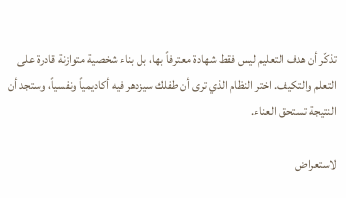تذكّر أن هدف التعليم ليس فقط شهادة معترفاً بها، بل بناء شخصية متوازنة قادرة على التعلم والتكيف. اختر النظام الذي ترى أن طفلك سيزدهر فيه أكاديمياً ونفسياً، وستجد أن النتيجة تستحق العناء.

لاستعراض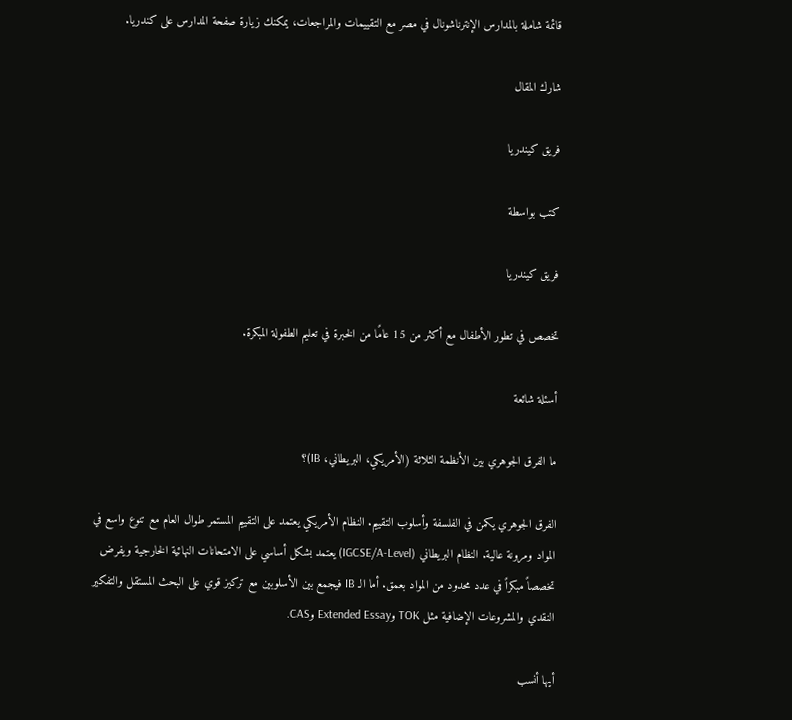قائمة شاملة بالمدارس الإنترناشونال في مصر مع التقييمات والمراجعات، يمكنك زيارة صفحة المدارس على كندريا.

شارك المقال

فريق كيندريا

كتب بواسطة

فريق كيندريا

تخصص في تطور الأطفال مع أكثر من 15 عامًا من الخبرة في تعليم الطفولة المبكرة.

أسئلة شائعة

ما الفرق الجوهري بين الأنظمة الثلاثة (الأمريكي، البريطاني، IB)؟

الفرق الجوهري يكمن في الفلسفة وأسلوب التقييم. النظام الأمريكي يعتمد على التقييم المستمر طوال العام مع تنوع واسع في المواد ومرونة عالية. النظام البريطاني (IGCSE/A-Level) يعتمد بشكل أساسي على الامتحانات النهائية الخارجية ويفرض تخصصاً مبكراً في عدد محدود من المواد بعمق. أما الـ IB فيجمع بين الأسلوبين مع تركيز قوي على البحث المستقل والتفكير النقدي والمشروعات الإضافية مثل TOK وExtended Essay وCAS.

أيها أنسب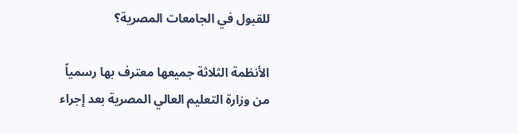للقبول في الجامعات المصرية؟

الأنظمة الثلاثة جميعها معترف بها رسمياً من وزارة التعليم العالي المصرية بعد إجراء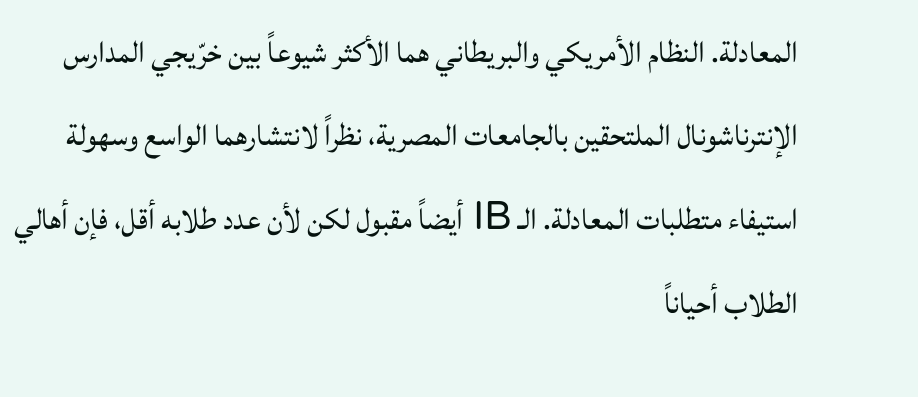المعادلة. النظام الأمريكي والبريطاني هما الأكثر شيوعاً بين خرّيجي المدارس الإنترناشونال الملتحقين بالجامعات المصرية، نظراً لانتشارهما الواسع وسهولة استيفاء متطلبات المعادلة. الـ IB أيضاً مقبول لكن لأن عدد طلابه أقل، فإن أهالي الطلاب أحياناً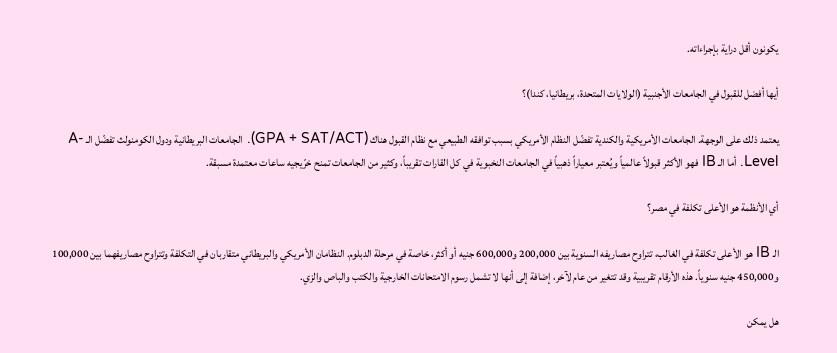يكونون أقل دراية بإجراءاته.

أيها أفضل للقبول في الجامعات الأجنبية (الولايات المتحدة، بريطانيا، كندا)؟

يعتمد ذلك على الوجهة. الجامعات الأمريكية والكندية تفضّل النظام الأمريكي بسبب توافقه الطبيعي مع نظام القبول هناك (GPA + SAT/ACT). الجامعات البريطانية ودول الكومنولث تفضّل الـ A-Level. أما الـ IB فهو الأكثر قبولاً عالمياً ويُعتبر معياراً ذهبياً في الجامعات النخبوية في كل القارات تقريباً، وكثير من الجامعات تمنح خرّيجيه ساعات معتمدة مسبقة.

أي الأنظمة هو الأعلى تكلفة في مصر؟

الـ IB هو الأعلى تكلفة في الغالب، تتراوح مصاريفه السنوية بين 200,000 و600,000 جنيه أو أكثر، خاصة في مرحلة الدبلوم. النظامان الأمريكي والبريطاني متقاربان في التكلفة وتتراوح مصاريفهما بين 100,000 و450,000 جنيه سنوياً. هذه الأرقام تقريبية وقد تتغير من عام لآخر، إضافة إلى أنها لا تشمل رسوم الامتحانات الخارجية والكتب والباص والزي.

هل يمكن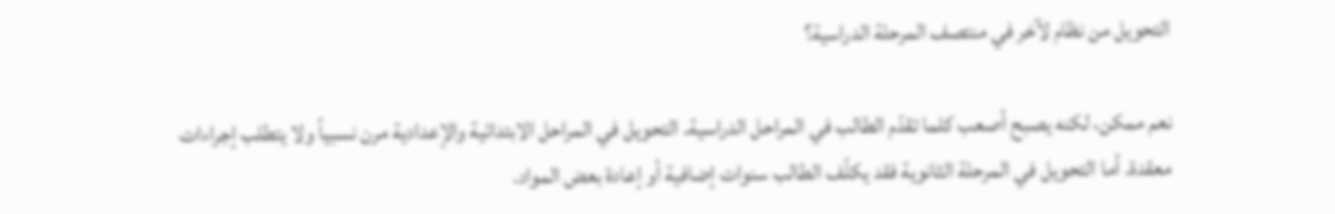التحويل من نظام لآخر في منتصف المرحلة الدراسية؟

نعم ممكن، لكنه يصبح أصعب كلما تقدّم الطالب في المراحل الدراسية. التحويل في المراحل الابتدائية والإعدادية مرن نسبياً ولا يتطلب إجراءات معقدة. أما التحويل في المرحلة الثانوية فقد يكلّف الطالب سنوات إضافية أو إعادة بعض المواد.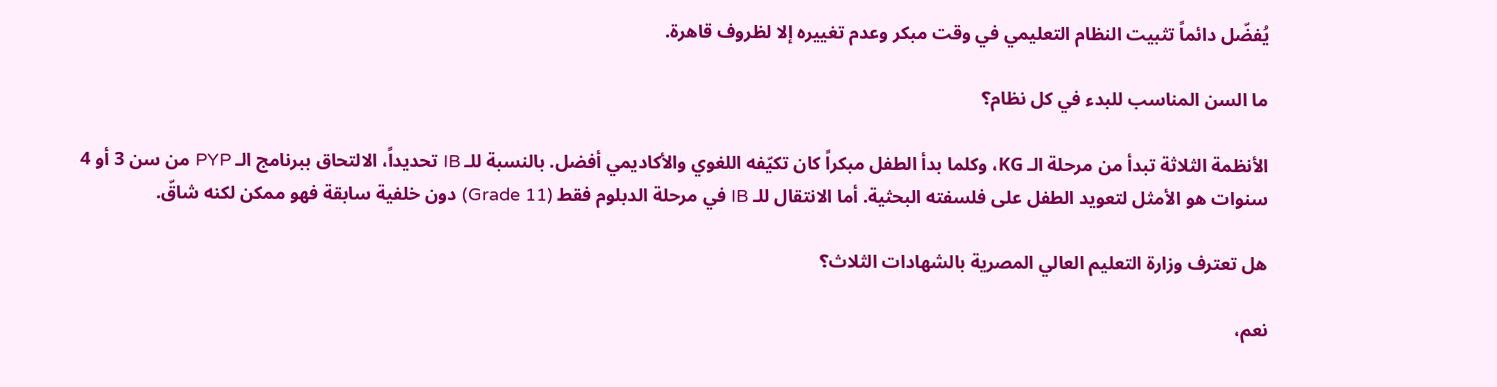يُفضّل دائماً تثبيت النظام التعليمي في وقت مبكر وعدم تغييره إلا لظروف قاهرة.

ما السن المناسب للبدء في كل نظام؟

الأنظمة الثلاثة تبدأ من مرحلة الـ KG، وكلما بدأ الطفل مبكراً كان تكيّفه اللغوي والأكاديمي أفضل. بالنسبة للـ IB تحديداً، الالتحاق ببرنامج الـ PYP من سن 3 أو 4 سنوات هو الأمثل لتعويد الطفل على فلسفته البحثية. أما الانتقال للـ IB في مرحلة الدبلوم فقط (Grade 11) دون خلفية سابقة فهو ممكن لكنه شاقّ.

هل تعترف وزارة التعليم العالي المصرية بالشهادات الثلاث؟

نعم،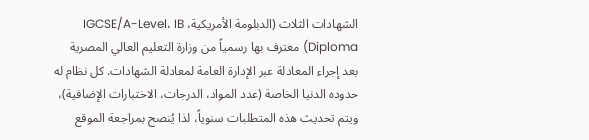الشهادات الثلاث (الدبلومة الأمريكية، IGCSE/A-Level، IB Diploma) معترف بها رسمياً من وزارة التعليم العالي المصرية بعد إجراء المعادلة عبر الإدارة العامة لمعادلة الشهادات. كل نظام له حدوده الدنيا الخاصة (عدد المواد، الدرجات، الاختبارات الإضافية)، ويتم تحديث هذه المتطلبات سنوياً، لذا يُنصح بمراجعة الموقع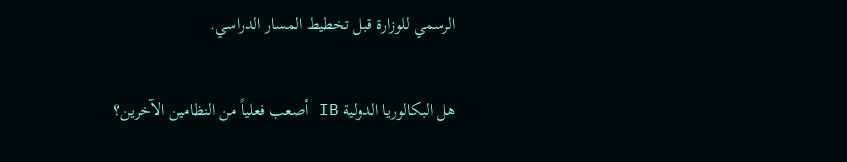الرسمي للوزارة قبل تخطيط المسار الدراسي.

هل البكالوريا الدولية IB أصعب فعلياً من النظامين الآخرين؟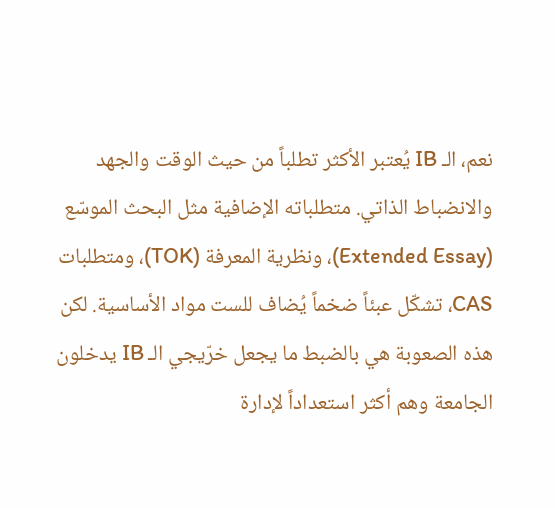نعم، الـ IB يُعتبر الأكثر تطلباً من حيث الوقت والجهد والانضباط الذاتي. متطلباته الإضافية مثل البحث الموسّع (Extended Essay)، ونظرية المعرفة (TOK)، ومتطلبات CAS، تشكّل عبئاً ضخماً يُضاف للست مواد الأساسية. لكن هذه الصعوبة هي بالضبط ما يجعل خرّيجي الـ IB يدخلون الجامعة وهم أكثر استعداداً لإدارة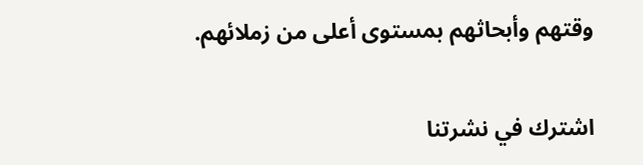وقتهم وأبحاثهم بمستوى أعلى من زملائهم.

اشترك في نشرتنا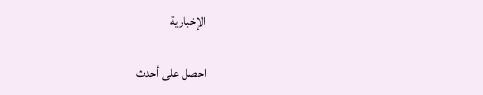الإخبارية

احصل على أحدث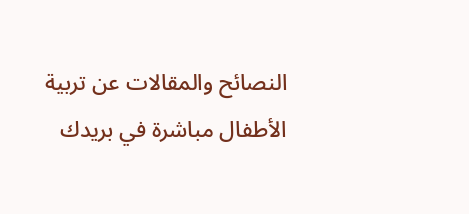النصائح والمقالات عن تربية الأطفال مباشرة في بريدك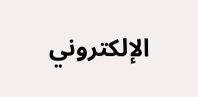الإلكتروني